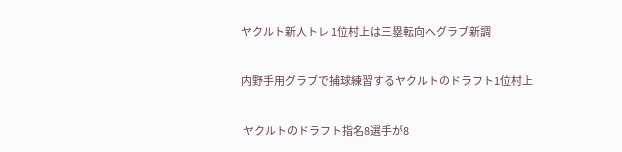ヤクルト新人トレ 1位村上は三塁転向へグラブ新調

内野手用グラブで捕球練習するヤクルトのドラフト1位村上

 ヤクルトのドラフト指名8選手が8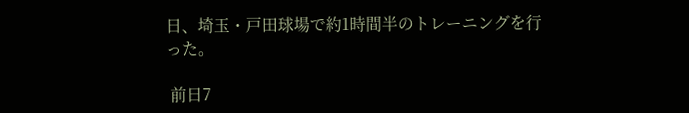日、埼玉・戸田球場で約1時間半のトレーニングを行った。

 前日7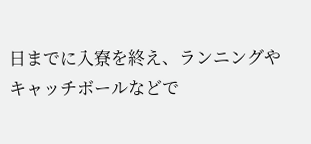日までに入寮を終え、ランニングやキャッチボールなどで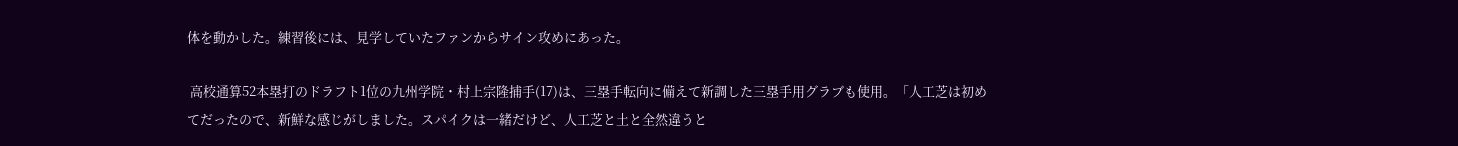体を動かした。練習後には、見学していたファンからサイン攻めにあった。

 高校通算52本塁打のドラフト1位の九州学院・村上宗隆捕手(17)は、三塁手転向に備えて新調した三塁手用グラブも使用。「人工芝は初めてだったので、新鮮な感じがしました。スパイクは一緒だけど、人工芝と土と全然違うと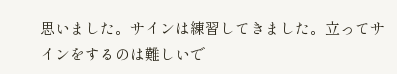思いました。サインは練習してきました。立ってサインをするのは難しいで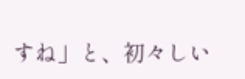すね」と、初々しい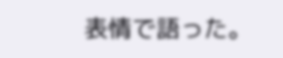表情で語った。